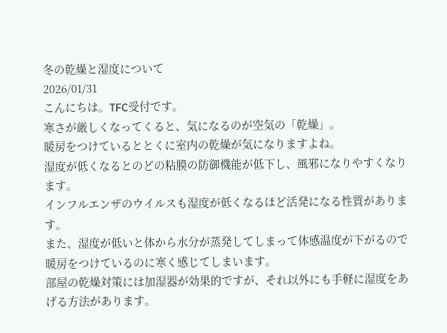冬の乾燥と湿度について
2026/01/31
こんにちは。TFC受付です。
寒さが厳しくなってくると、気になるのが空気の「乾燥」。
暖房をつけているととくに室内の乾燥が気になりますよね。
湿度が低くなるとのどの粘膜の防御機能が低下し、風邪になりやすくなります。
インフルエンザのウイルスも湿度が低くなるほど活発になる性質があります。
また、湿度が低いと体から水分が蒸発してしまって体感温度が下がるので
暖房をつけているのに寒く感じてしまいます。
部屋の乾燥対策には加湿器が効果的ですが、それ以外にも手軽に湿度をあげる方法があります。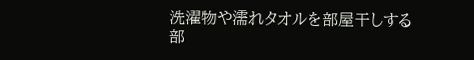洗濯物や濡れタオルを部屋干しする
部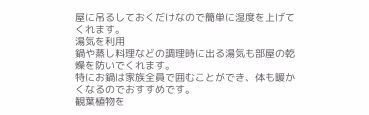屋に吊るしておくだけなので簡単に湿度を上げてくれます。
湯気を利用
鍋や蒸し料理などの調理時に出る湯気も部屋の乾燥を防いでくれます。
特にお鍋は家族全員で囲むことができ、体も暖かくなるのでおすすめです。
観葉植物を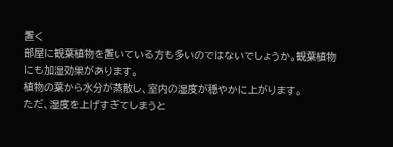置く
部屋に観葉植物を置いている方も多いのではないでしょうか。観葉植物にも加湿効果があります。
植物の葉から水分が蒸散し、室内の湿度が穏やかに上がります。
ただ、湿度を上げすぎてしまうと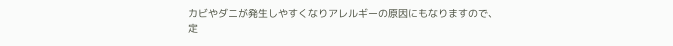カビやダニが発生しやすくなりアレルギーの原因にもなりますので、
定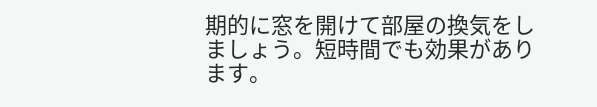期的に窓を開けて部屋の換気をしましょう。短時間でも効果があります。